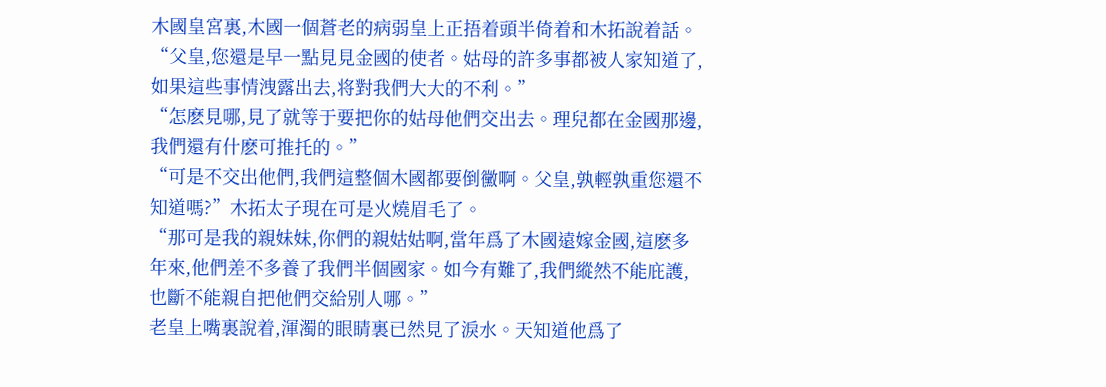木國皇宮裏,木國一個蒼老的病弱皇上正捂着頭半倚着和木拓說着話。
“父皇,您還是早一點見見金國的使者。姑母的許多事都被人家知道了,如果這些事情洩露出去,将對我們大大的不利。”
“怎麽見哪,見了就等于要把你的姑母他們交出去。理兒都在金國那邊,我們還有什麽可推托的。”
“可是不交出他們,我們這整個木國都要倒黴啊。父皇,孰輕孰重您還不知道嗎?”木拓太子現在可是火燒眉毛了。
“那可是我的親妹妹,你們的親姑姑啊,當年爲了木國遠嫁金國,這麽多年來,他們差不多養了我們半個國家。如今有難了,我們縱然不能庇護,也斷不能親自把他們交給别人哪。”
老皇上嘴裏說着,渾濁的眼睛裏已然見了淚水。天知道他爲了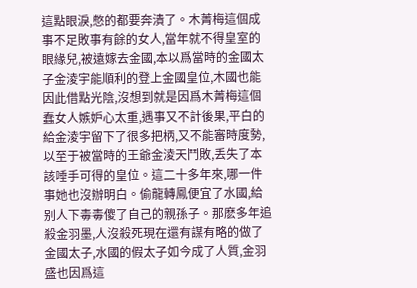這點眼淚,憋的都要奔潰了。木菁梅這個成事不足敗事有餘的女人,當年就不得皇室的眼緣兒,被遠嫁去金國,本以爲當時的金國太子金淩宇能順利的登上金國皇位,木國也能因此借點光陰,沒想到就是因爲木菁梅這個蠢女人嫉妒心太重,遇事又不計後果,平白的給金淩宇留下了很多把柄,又不能審時度勢,以至于被當時的王爺金淩天鬥敗,丢失了本該唾手可得的皇位。這二十多年來,哪一件事她也沒辦明白。偷龍轉鳳便宜了水國,給别人下毒毒傻了自己的親孫子。那麽多年追殺金羽墨,人沒殺死現在還有謀有略的做了金國太子,水國的假太子如今成了人質,金羽盛也因爲這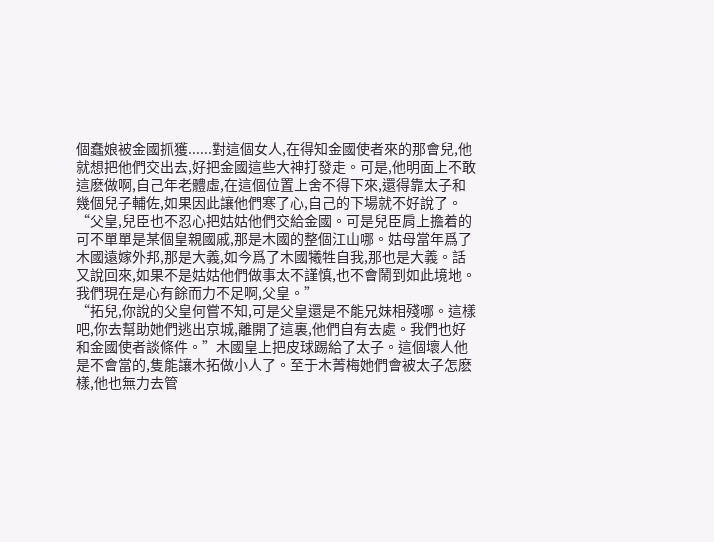個蠢娘被金國抓獲......對這個女人,在得知金國使者來的那會兒,他就想把他們交出去,好把金國這些大神打發走。可是,他明面上不敢這麽做啊,自己年老體虛,在這個位置上舍不得下來,還得靠太子和幾個兒子輔佐,如果因此讓他們寒了心,自己的下場就不好說了。
“父皇,兒臣也不忍心把姑姑他們交給金國。可是兒臣肩上擔着的可不單單是某個皇親國戚,那是木國的整個江山哪。姑母當年爲了木國遠嫁外邦,那是大義,如今爲了木國犧牲自我,那也是大義。話又說回來,如果不是姑姑他們做事太不謹慎,也不會鬧到如此境地。我們現在是心有餘而力不足啊,父皇。”
“拓兒,你說的父皇何嘗不知,可是父皇還是不能兄妹相殘哪。這樣吧,你去幫助她們逃出京城,離開了這裏,他們自有去處。我們也好和金國使者談條件。”木國皇上把皮球踢給了太子。這個壞人他是不會當的,隻能讓木拓做小人了。至于木菁梅她們會被太子怎麽樣,他也無力去管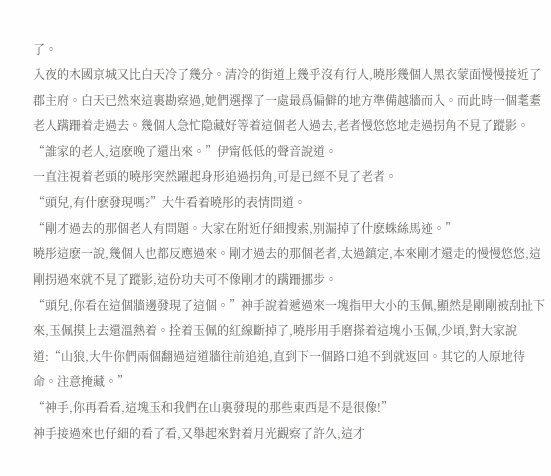了。
入夜的木國京城又比白天冷了幾分。清冷的街道上幾乎沒有行人,曉彤幾個人黑衣蒙面慢慢接近了郡主府。白天已然來這裏勘察過,她們選擇了一處最爲偏僻的地方準備越牆而入。而此時一個耄耋老人蹒跚着走過去。幾個人急忙隐藏好等着這個老人過去,老者慢悠悠地走過拐角不見了蹤影。
“誰家的老人,這麽晚了還出來。”伊甯低低的聲音說道。
一直注視着老頭的曉彤突然躍起身形追過拐角,可是已經不見了老者。
“頭兒,有什麽發現嗎?”大牛看着曉彤的表情問道。
“剛才過去的那個老人有問題。大家在附近仔細搜索,别漏掉了什麽蛛絲馬迹。”
曉彤這麽一說,幾個人也都反應過來。剛才過去的那個老者,太過鎮定,本來剛才還走的慢慢悠悠,這剛拐過來就不見了蹤影,這份功夫可不像剛才的蹒跚挪步。
“頭兒,你看在這個牆邊發現了這個。”神手說着遞過來一塊指甲大小的玉佩,顯然是剛剛被刮扯下來,玉佩摸上去還溫熱着。拴着玉佩的紅線斷掉了,曉彤用手磨搽着這塊小玉佩,少頃,對大家說道:“山狼,大牛你們兩個翻過這道牆往前追追,直到下一個路口追不到就返回。其它的人原地待命。注意掩藏。”
“神手,你再看看,這塊玉和我們在山裏發現的那些東西是不是很像!”
神手接過來也仔細的看了看,又舉起來對着月光觀察了許久,這才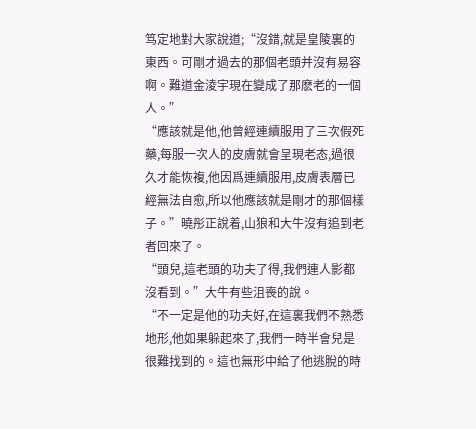笃定地對大家說道;“沒錯,就是皇陵裏的東西。可剛才過去的那個老頭并沒有易容啊。難道金淩宇現在變成了那麽老的一個人。”
“應該就是他,他曾經連續服用了三次假死藥,每服一次人的皮膚就會呈現老态,過很久才能恢複,他因爲連續服用,皮膚表層已經無法自愈,所以他應該就是剛才的那個樣子。”曉彤正說着,山狼和大牛沒有追到老者回來了。
“頭兒,這老頭的功夫了得,我們連人影都沒看到。”大牛有些沮喪的說。
“不一定是他的功夫好,在這裏我們不熟悉地形,他如果躲起來了,我們一時半會兒是很難找到的。這也無形中給了他逃脫的時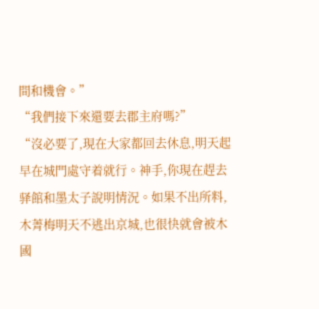間和機會。”
“我們接下來還要去郡主府嗎?”
“沒必要了,現在大家都回去休息,明天起早在城門處守着就行。神手,你現在趕去驿館和墨太子說明情況。如果不出所料,木菁梅明天不逃出京城,也很快就會被木國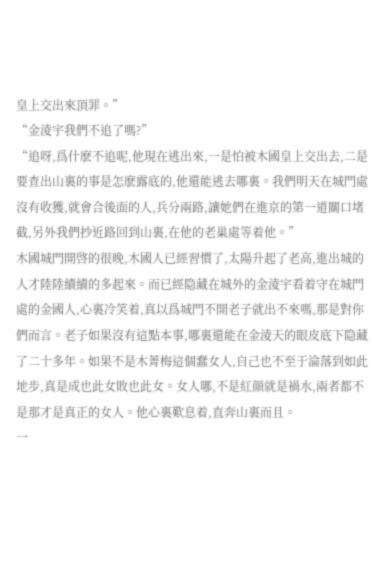皇上交出來頂罪。”
“金淩宇我們不追了嗎?”
“追呀,爲什麽不追呢,他現在逃出來,一是怕被木國皇上交出去,二是要查出山裏的事是怎麽露底的,他還能逃去哪裏。我們明天在城門處沒有收獲,就會合後面的人,兵分兩路,讓她們在進京的第一道關口堵截,另外我們抄近路回到山裏,在他的老巢處等着他。”
木國城門開啓的很晚,木國人已經習慣了,太陽升起了老高,進出城的人才陸陸續續的多起來。而已經隐藏在城外的金淩宇看着守在城門處的金國人,心裏冷笑着,真以爲城門不開老子就出不來嗎,那是對你們而言。老子如果沒有這點本事,哪裏還能在金淩天的眼皮底下隐藏了二十多年。如果不是木菁梅這個蠢女人,自己也不至于淪落到如此地步,真是成也此女敗也此女。女人哪,不是紅顔就是禍水,兩者都不是那才是真正的女人。他心裏歎息着,直奔山裏而且。
一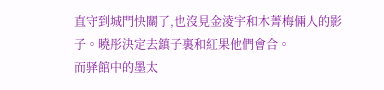直守到城門快關了,也沒見金淩宇和木菁梅倆人的影子。曉彤決定去鎮子裏和紅果他們會合。
而驿館中的墨太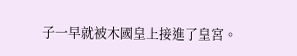子一早就被木國皇上接進了皇宮。